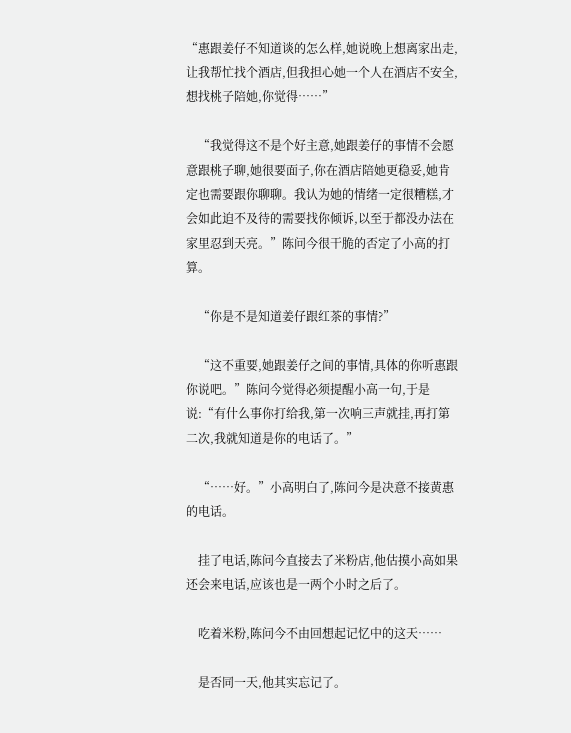“惠跟姜仔不知道谈的怎么样,她说晚上想离家出走,让我帮忙找个酒店,但我担心她一个人在酒店不安全,想找桃子陪她,你觉得……”

    “我觉得这不是个好主意,她跟姜仔的事情不会愿意跟桃子聊,她很要面子,你在酒店陪她更稳妥,她肯定也需要跟你聊聊。我认为她的情绪一定很糟糕,才会如此迫不及待的需要找你倾诉,以至于都没办法在家里忍到天亮。”陈问今很干脆的否定了小高的打算。

    “你是不是知道姜仔跟红茶的事情?”

    “这不重要,她跟姜仔之间的事情,具体的你听惠跟你说吧。”陈问今觉得必须提醒小高一句,于是说:“有什么事你打给我,第一次响三声就挂,再打第二次,我就知道是你的电话了。”

    “……好。”小高明白了,陈问今是决意不接黄惠的电话。

    挂了电话,陈问今直接去了米粉店,他估摸小高如果还会来电话,应该也是一两个小时之后了。

    吃着米粉,陈问今不由回想起记忆中的这天……

    是否同一天,他其实忘记了。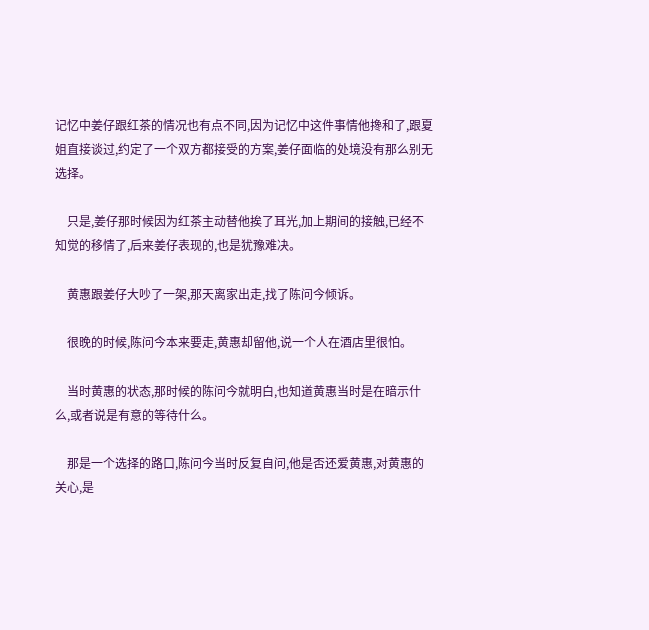记忆中姜仔跟红茶的情况也有点不同,因为记忆中这件事情他搀和了,跟夏姐直接谈过,约定了一个双方都接受的方案,姜仔面临的处境没有那么别无选择。

    只是,姜仔那时候因为红茶主动替他挨了耳光,加上期间的接触,已经不知觉的移情了,后来姜仔表现的,也是犹豫难决。

    黄惠跟姜仔大吵了一架,那天离家出走,找了陈问今倾诉。

    很晚的时候,陈问今本来要走,黄惠却留他,说一个人在酒店里很怕。

    当时黄惠的状态,那时候的陈问今就明白,也知道黄惠当时是在暗示什么,或者说是有意的等待什么。

    那是一个选择的路口,陈问今当时反复自问,他是否还爱黄惠,对黄惠的关心,是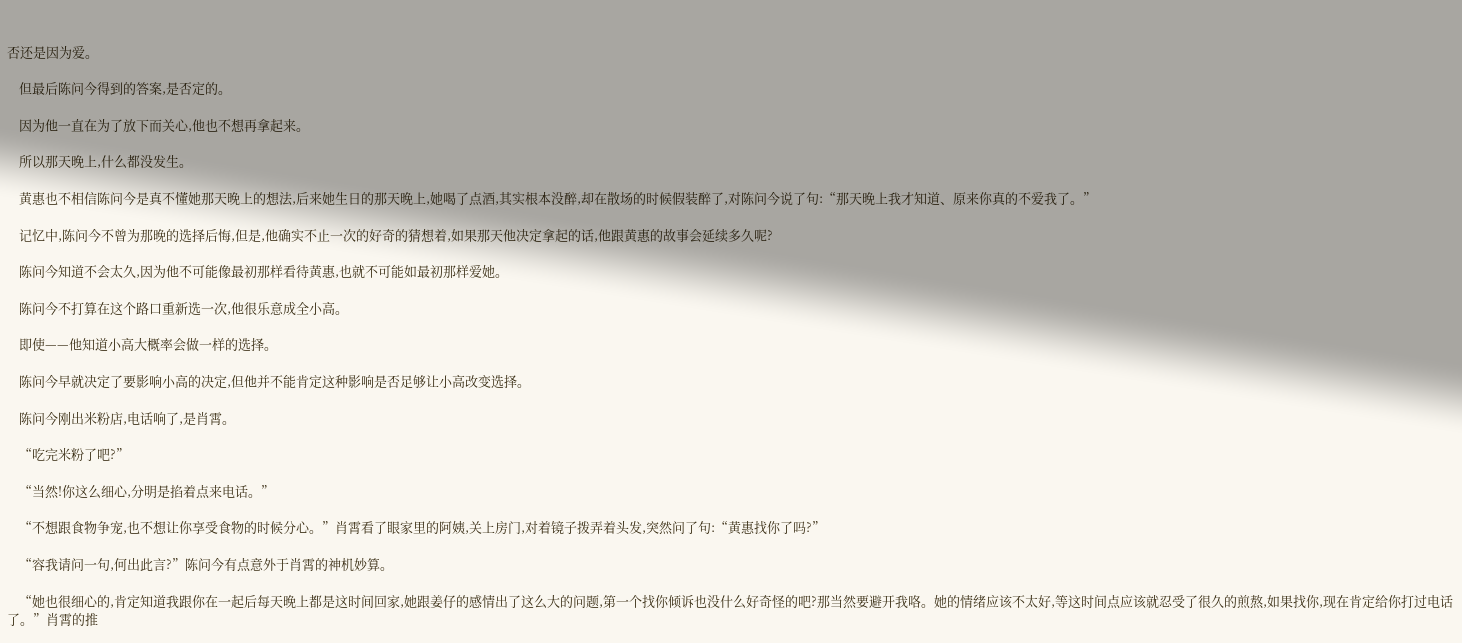否还是因为爱。

    但最后陈问今得到的答案,是否定的。

    因为他一直在为了放下而关心,他也不想再拿起来。

    所以那天晚上,什么都没发生。

    黄惠也不相信陈问今是真不懂她那天晚上的想法,后来她生日的那天晚上,她喝了点酒,其实根本没醉,却在散场的时候假装醉了,对陈问今说了句:“那天晚上我才知道、原来你真的不爱我了。”

    记忆中,陈问今不曾为那晚的选择后悔,但是,他确实不止一次的好奇的猜想着,如果那天他决定拿起的话,他跟黄惠的故事会延续多久呢?

    陈问今知道不会太久,因为他不可能像最初那样看待黄惠,也就不可能如最初那样爱她。

    陈问今不打算在这个路口重新选一次,他很乐意成全小高。

    即使——他知道小高大概率会做一样的选择。

    陈问今早就决定了要影响小高的决定,但他并不能肯定这种影响是否足够让小高改变选择。

    陈问今刚出米粉店,电话响了,是肖霄。

    “吃完米粉了吧?”

    “当然!你这么细心,分明是掐着点来电话。”

    “不想跟食物争宠,也不想让你享受食物的时候分心。”肖霄看了眼家里的阿姨,关上房门,对着镜子拨弄着头发,突然问了句:“黄惠找你了吗?”

    “容我请问一句,何出此言?”陈问今有点意外于肖霄的神机妙算。

    “她也很细心的,肯定知道我跟你在一起后每天晚上都是这时间回家,她跟姜仔的感情出了这么大的问题,第一个找你倾诉也没什么好奇怪的吧?那当然要避开我咯。她的情绪应该不太好,等这时间点应该就忍受了很久的煎熬,如果找你,现在肯定给你打过电话了。”肖霄的推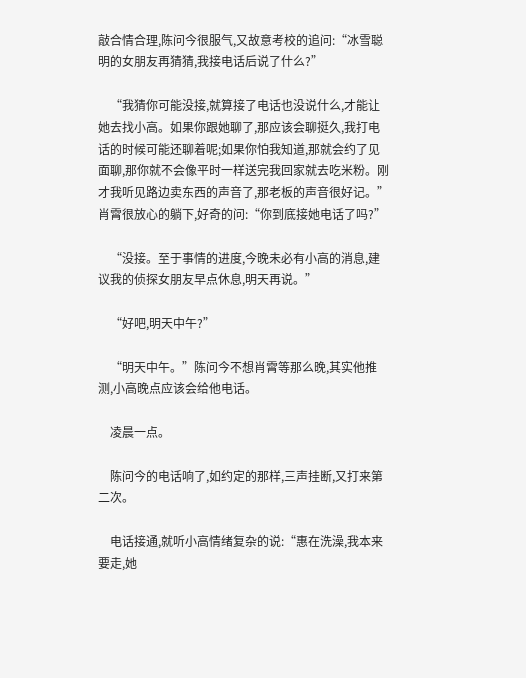敲合情合理,陈问今很服气,又故意考校的追问:“冰雪聪明的女朋友再猜猜,我接电话后说了什么?”

    “我猜你可能没接,就算接了电话也没说什么,才能让她去找小高。如果你跟她聊了,那应该会聊挺久,我打电话的时候可能还聊着呢;如果你怕我知道,那就会约了见面聊,那你就不会像平时一样送完我回家就去吃米粉。刚才我听见路边卖东西的声音了,那老板的声音很好记。”肖霄很放心的躺下,好奇的问:“你到底接她电话了吗?”

    “没接。至于事情的进度,今晚未必有小高的消息,建议我的侦探女朋友早点休息,明天再说。”

    “好吧,明天中午?”

    “明天中午。”陈问今不想肖霄等那么晚,其实他推测,小高晚点应该会给他电话。

    凌晨一点。

    陈问今的电话响了,如约定的那样,三声挂断,又打来第二次。

    电话接通,就听小高情绪复杂的说:“惠在洗澡,我本来要走,她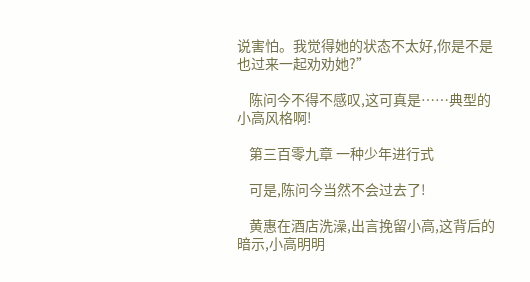说害怕。我觉得她的状态不太好,你是不是也过来一起劝劝她?”

    陈问今不得不感叹,这可真是……典型的小高风格啊!

    第三百零九章 一种少年进行式

    可是,陈问今当然不会过去了!

    黄惠在酒店洗澡,出言挽留小高,这背后的暗示,小高明明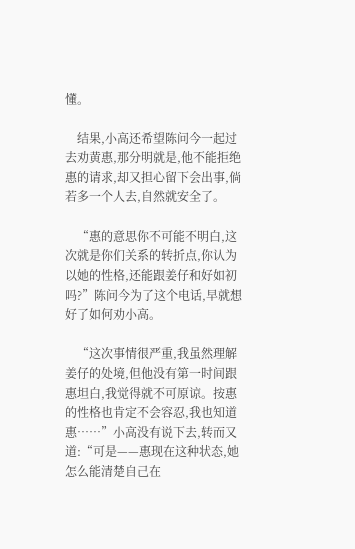懂。

    结果,小高还希望陈问今一起过去劝黄惠,那分明就是,他不能拒绝惠的请求,却又担心留下会出事,倘若多一个人去,自然就安全了。

    “惠的意思你不可能不明白,这次就是你们关系的转折点,你认为以她的性格,还能跟姜仔和好如初吗?”陈问今为了这个电话,早就想好了如何劝小高。

    “这次事情很严重,我虽然理解姜仔的处境,但他没有第一时间跟惠坦白,我觉得就不可原谅。按惠的性格也肯定不会容忍,我也知道惠……”小高没有说下去,转而又道:“可是——惠现在这种状态,她怎么能清楚自己在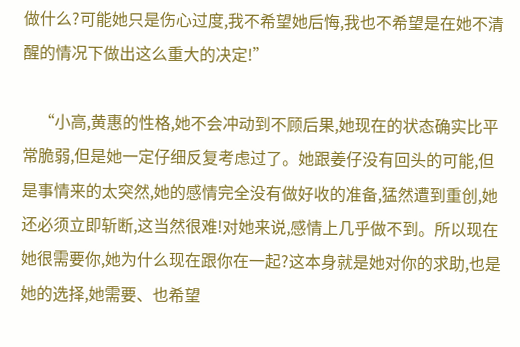做什么?可能她只是伤心过度,我不希望她后悔,我也不希望是在她不清醒的情况下做出这么重大的决定!”

    “小高,黄惠的性格,她不会冲动到不顾后果,她现在的状态确实比平常脆弱,但是她一定仔细反复考虑过了。她跟姜仔没有回头的可能,但是事情来的太突然,她的感情完全没有做好收的准备,猛然遭到重创,她还必须立即斩断,这当然很难!对她来说,感情上几乎做不到。所以现在她很需要你,她为什么现在跟你在一起?这本身就是她对你的求助,也是她的选择,她需要、也希望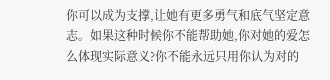你可以成为支撑,让她有更多勇气和底气坚定意志。如果这种时候你不能帮助她,你对她的爱怎么体现实际意义?你不能永远只用你认为对的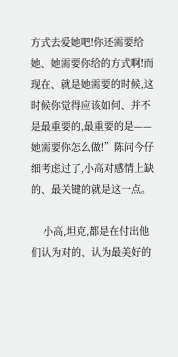方式去爱她吧!你还需要给她、她需要你给的方式啊!而现在、就是她需要的时候,这时候你觉得应该如何、并不是最重要的,最重要的是——她需要你怎么做!”陈问今仔细考虑过了,小高对感情上缺的、最关键的就是这一点。

    小高,坦克,都是在付出他们认为对的、认为最美好的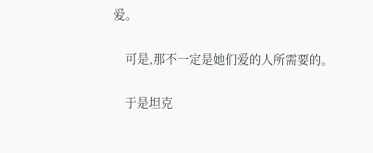爱。

    可是,那不一定是她们爱的人所需要的。

    于是坦克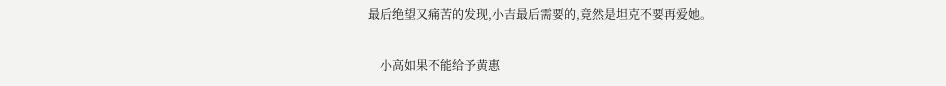最后绝望又痛苦的发现,小吉最后需要的,竟然是坦克不要再爱她。

    小高如果不能给予黄惠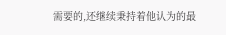需要的,还继续秉持着他认为的最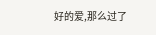好的爱,那么过了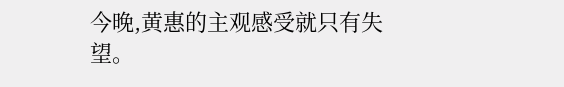今晚,黄惠的主观感受就只有失望。